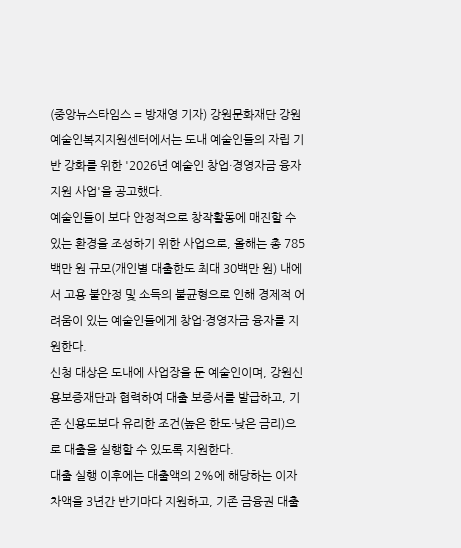(중앙뉴스타임스 = 방재영 기자) 강원문화재단 강원예술인복지지원센터에서는 도내 예술인들의 자립 기반 강화를 위한 '2026년 예술인 창업·경영자금 융자지원 사업'을 공고했다.
예술인들이 보다 안정적으로 창작활동에 매진할 수 있는 환경을 조성하기 위한 사업으로, 올해는 총 785백만 원 규모(개인별 대출한도 최대 30백만 원) 내에서 고용 불안정 및 소득의 불균형으로 인해 경제적 어려움이 있는 예술인들에게 창업·경영자금 융자를 지원한다.
신청 대상은 도내에 사업장을 둔 예술인이며, 강원신용보증재단과 협력하여 대출 보증서를 발급하고, 기존 신용도보다 유리한 조건(높은 한도·낮은 금리)으로 대출을 실행할 수 있도록 지원한다.
대출 실행 이후에는 대출액의 2%에 해당하는 이자 차액을 3년간 반기마다 지원하고, 기존 금융권 대출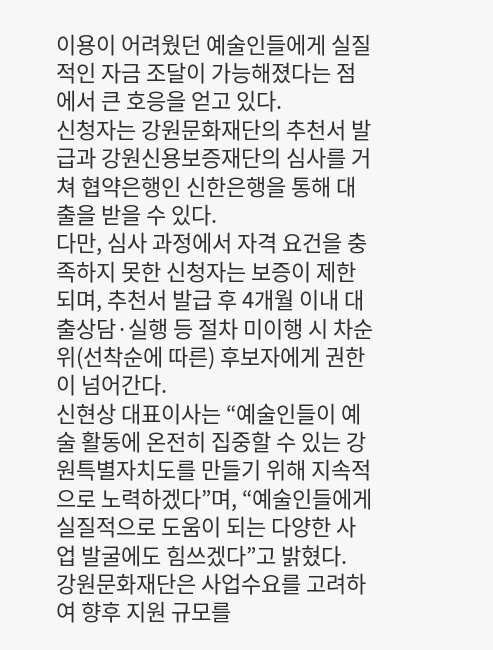이용이 어려웠던 예술인들에게 실질적인 자금 조달이 가능해졌다는 점에서 큰 호응을 얻고 있다.
신청자는 강원문화재단의 추천서 발급과 강원신용보증재단의 심사를 거쳐 협약은행인 신한은행을 통해 대출을 받을 수 있다.
다만, 심사 과정에서 자격 요건을 충족하지 못한 신청자는 보증이 제한되며, 추천서 발급 후 4개월 이내 대출상담·실행 등 절차 미이행 시 차순위(선착순에 따른) 후보자에게 권한이 넘어간다.
신현상 대표이사는 “예술인들이 예술 활동에 온전히 집중할 수 있는 강원특별자치도를 만들기 위해 지속적으로 노력하겠다”며, “예술인들에게 실질적으로 도움이 되는 다양한 사업 발굴에도 힘쓰겠다”고 밝혔다.
강원문화재단은 사업수요를 고려하여 향후 지원 규모를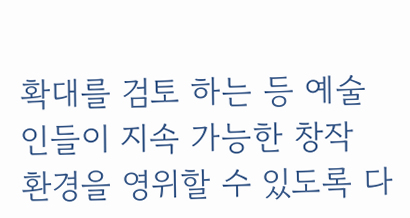확대를 검토 하는 등 예술인들이 지속 가능한 창작 환경을 영위할 수 있도록 다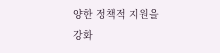양한 정책적 지원을 강화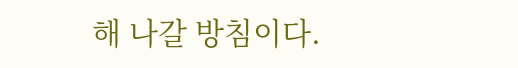해 나갈 방침이다.